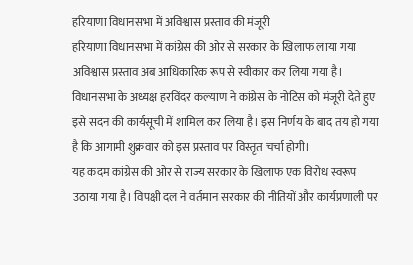हरियाणा विधानसभा में अविश्वास प्रस्ताव की मंजूरी
हरियाणा विधानसभा में कांग्रेस की ओर से सरकार के खिलाफ लाया गया अविश्वास प्रस्ताव अब आधिकारिक रूप से स्वीकार कर लिया गया है। विधानसभा के अध्यक्ष हरविंदर कल्याण ने कांग्रेस के नोटिस को मंजूरी देते हुए इसे सदन की कार्यसूची में शामिल कर लिया है। इस निर्णय के बाद तय हो गया है कि आगामी शुक्रवार को इस प्रस्ताव पर विस्तृत चर्चा होगी।
यह कदम कांग्रेस की ओर से राज्य सरकार के खिलाफ एक विरोध स्वरूप उठाया गया है। विपक्षी दल ने वर्तमान सरकार की नीतियों और कार्यप्रणाली पर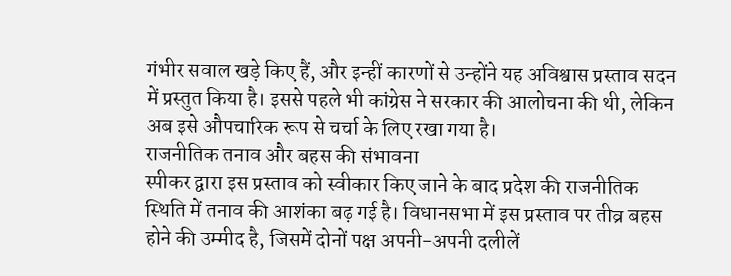गंभीर सवाल खड़े किए हैं, और इन्हीं कारणों से उन्होंने यह अविश्वास प्रस्ताव सदन में प्रस्तुत किया है। इससे पहले भी कांग्रेस ने सरकार की आलोचना की थी, लेकिन अब इसे औपचारिक रूप से चर्चा के लिए रखा गया है।
राजनीतिक तनाव और बहस की संभावना
स्पीकर द्वारा इस प्रस्ताव को स्वीकार किए जाने के बाद प्रदेश की राजनीतिक स्थिति में तनाव की आशंका बढ़ गई है। विधानसभा में इस प्रस्ताव पर तीव्र बहस होने की उम्मीद है, जिसमें दोनों पक्ष अपनी-अपनी दलीलें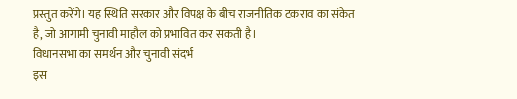प्रस्तुत करेंगे। यह स्थिति सरकार और विपक्ष के बीच राजनीतिक टकराव का संकेत है, जो आगामी चुनावी माहौल को प्रभावित कर सकती है।
विधानसभा का समर्थन और चुनावी संदर्भ
इस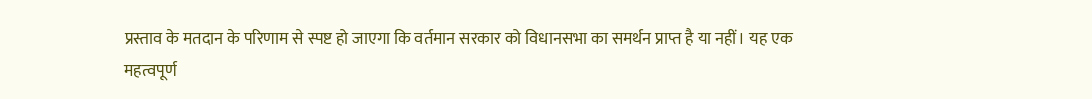प्रस्ताव के मतदान के परिणाम से स्पष्ट हो जाएगा कि वर्तमान सरकार को विधानसभा का समर्थन प्राप्त है या नहीं। यह एक महत्वपूर्ण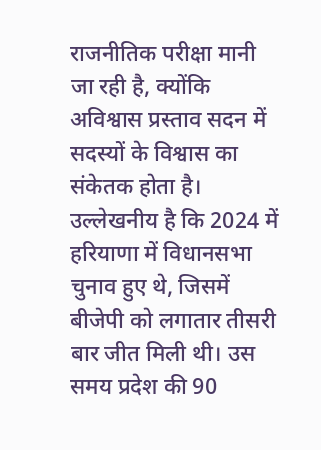राजनीतिक परीक्षा मानी जा रही है, क्योंकि अविश्वास प्रस्ताव सदन में सदस्यों के विश्वास का संकेतक होता है। उल्लेखनीय है कि 2024 में हरियाणा में विधानसभा चुनाव हुए थे, जिसमें बीजेपी को लगातार तीसरी बार जीत मिली थी। उस समय प्रदेश की 90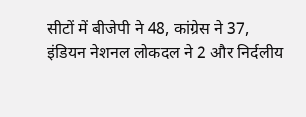सीटों में बीजेपी ने 48, कांग्रेस ने 37, इंडियन नेशनल लोकदल ने 2 और निर्दलीय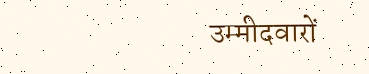उम्मीदवारों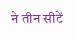ने तीन सीटें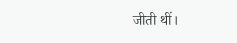जीती थीं।